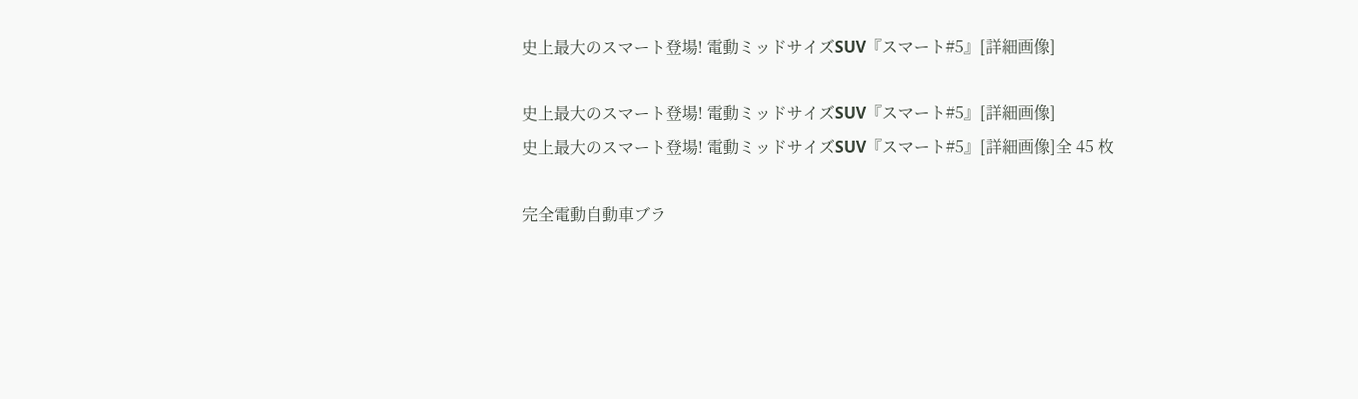史上最大のスマート登場! 電動ミッドサイズSUV『スマート#5』[詳細画像]

史上最大のスマート登場! 電動ミッドサイズSUV『スマート#5』[詳細画像]
史上最大のスマート登場! 電動ミッドサイズSUV『スマート#5』[詳細画像]全 45 枚

完全電動自動車ブラ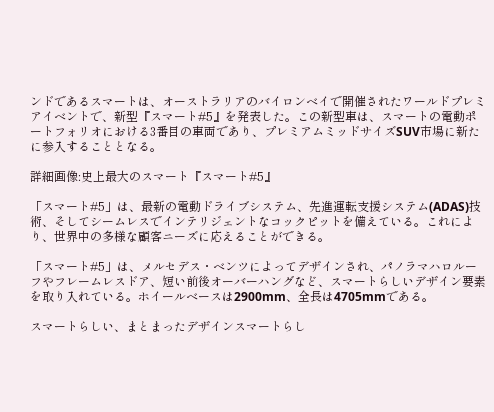ンドであるスマートは、オーストラリアのバイロンベイで開催されたワールドプレミアイベントで、新型『スマート#5』を発表した。この新型車は、スマートの電動ポートフォリオにおける3番目の車両であり、プレミアムミッドサイズSUV市場に新たに参入することとなる。

詳細画像:史上最大のスマート『スマート#5』

「スマート#5」は、最新の電動ドライブシステム、先進運転支援システム(ADAS)技術、そしてシームレスでインテリジェントなコックピットを備えている。これにより、世界中の多様な顧客ニーズに応えることができる。

「スマート#5」は、メルセデス・ベンツによってデザインされ、パノラマハロルーフやフレームレスドア、短い前後オーバーハングなど、スマートらしいデザイン要素を取り入れている。ホイールベースは2900mm、全長は4705mmである。

スマートらしい、まとまったデザインスマートらし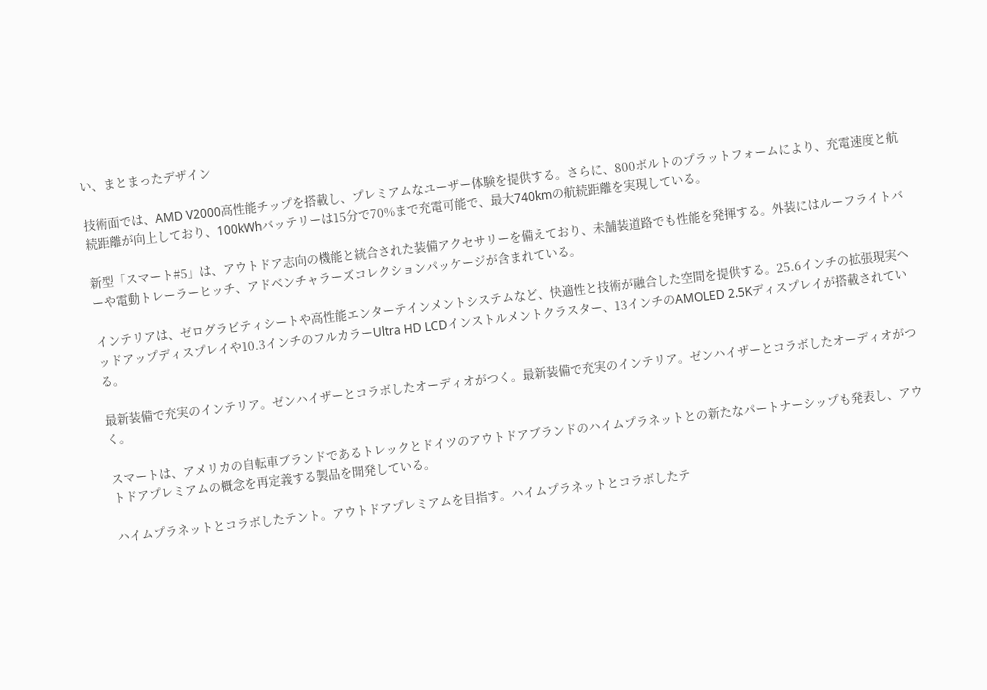い、まとまったデザイン

技術面では、AMD V2000高性能チップを搭載し、プレミアムなユーザー体験を提供する。さらに、800ボルトのプラットフォームにより、充電速度と航続距離が向上しており、100kWhバッテリーは15分で70%まで充電可能で、最大740kmの航続距離を実現している。

新型「スマート#5」は、アウトドア志向の機能と統合された装備アクセサリーを備えており、未舗装道路でも性能を発揮する。外装にはルーフライトバーや電動トレーラーヒッチ、アドベンチャラーズコレクションパッケージが含まれている。

インテリアは、ゼログラビティシートや高性能エンターテインメントシステムなど、快適性と技術が融合した空間を提供する。25.6インチの拡張現実ヘッドアップディスプレイや10.3インチのフルカラーUltra HD LCDインストルメントクラスター、13インチのAMOLED 2.5Kディスプレイが搭載されている。

最新装備で充実のインテリア。ゼンハイザーとコラボしたオーディオがつく。最新装備で充実のインテリア。ゼンハイザーとコラボしたオーディオがつく。

スマートは、アメリカの自転車ブランドであるトレックとドイツのアウトドアブランドのハイムプラネットとの新たなパートナーシップも発表し、アウトドアプレミアムの概念を再定義する製品を開発している。

ハイムプラネットとコラボしたテント。アウトドアプレミアムを目指す。ハイムプラネットとコラボしたテ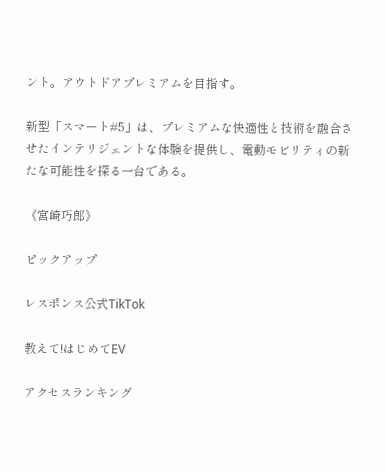ント。アウトドアプレミアムを目指す。

新型「スマート#5」は、プレミアムな快適性と技術を融合させたインテリジェントな体験を提供し、電動モビリティの新たな可能性を探る一台である。

《宮崎巧郎》

ピックアップ

レスポンス公式TikTok

教えて!はじめてEV

アクセスランキング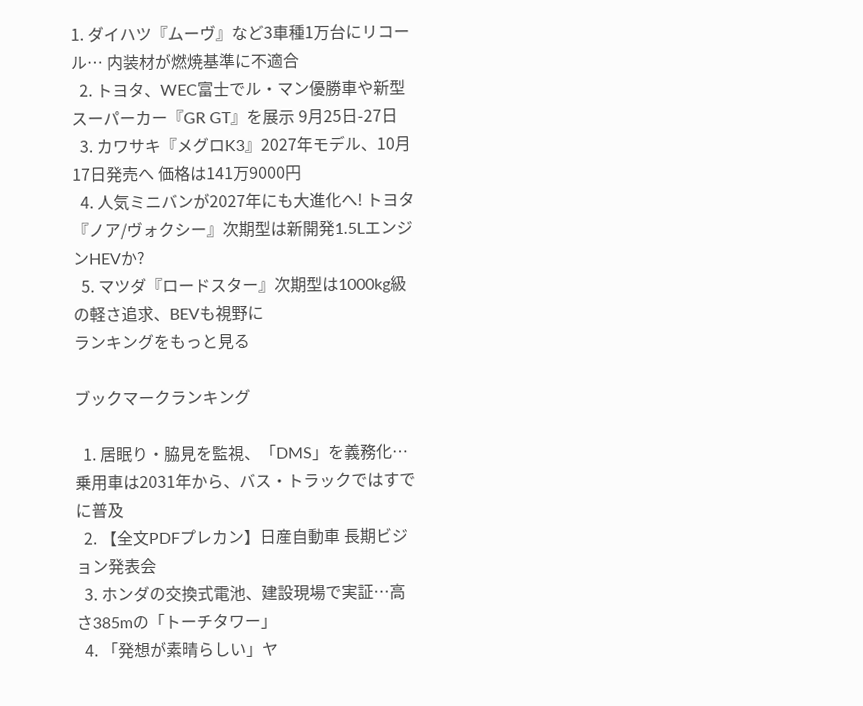1. ダイハツ『ムーヴ』など3車種1万台にリコール… 内装材が燃焼基準に不適合
  2. トヨタ、WEC富士でル・マン優勝車や新型スーパーカー『GR GT』を展示 9月25日-27日
  3. カワサキ『メグロK3』2027年モデル、10月17日発売へ 価格は141万9000円
  4. 人気ミニバンが2027年にも大進化へ! トヨタ『ノア/ヴォクシー』次期型は新開発1.5LエンジンHEVか?
  5. マツダ『ロードスター』次期型は1000kg級の軽さ追求、BEVも視野に
ランキングをもっと見る

ブックマークランキング

  1. 居眠り・脇見を監視、「DMS」を義務化…乗用車は2031年から、バス・トラックではすでに普及
  2. 【全文PDFプレカン】日産自動車 長期ビジョン発表会
  3. ホンダの交換式電池、建設現場で実証…高さ385mの「トーチタワー」
  4. 「発想が素晴らしい」ヤ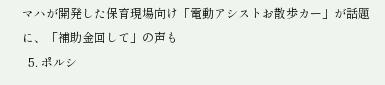マハが開発した保育現場向け「電動アシストお散歩カー」が話題に、「補助金回して」の声も
  5. ポルシ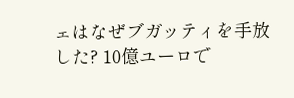ェはなぜブガッティを手放した? 10億ユーロで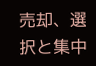売却、選択と集中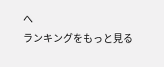へ
ランキングをもっと見る